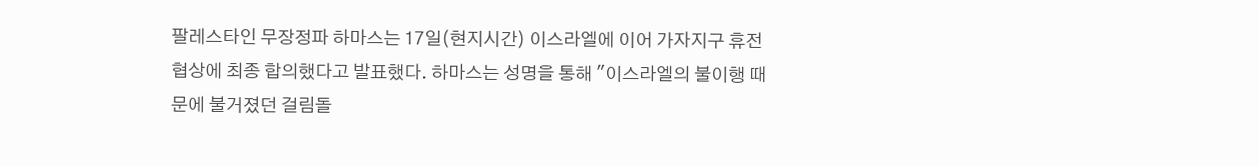팔레스타인 무장정파 하마스는 17일(현지시간) 이스라엘에 이어 가자지구 휴전 협상에 최종 합의했다고 발표했다. 하마스는 성명을 통해 "이스라엘의 불이행 때문에 불거졌던 걸림돌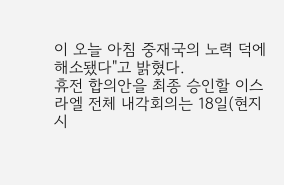이 오늘 아침 중재국의 노력 덕에 해소됐다"고 밝혔다.
휴전 합의안을 최종 승인할 이스라엘 전체 내각회의는 18일(현지시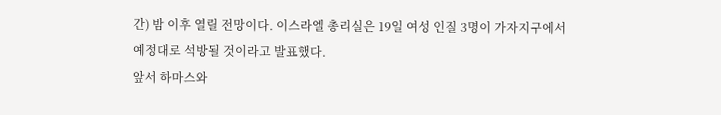간) 밤 이후 열릴 전망이다. 이스라엘 총리실은 19일 여성 인질 3명이 가자지구에서 예정대로 석방될 것이라고 발표했다.
앞서 하마스와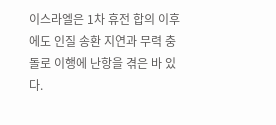이스라엘은 1차 휴전 합의 이후에도 인질 송환 지연과 무력 충돌로 이행에 난항을 겪은 바 있다.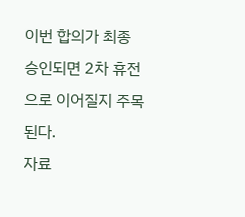이번 합의가 최종 승인되면 2차 휴전으로 이어질지 주목된다.
자료